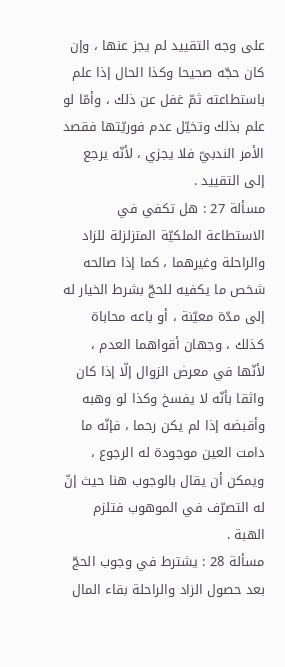على وجه التقييد لم يجز عنها ، وإن كان حجّه صحيحا وكذا الحال إذا علم باستطاعته ثمّ غفل عن ذلك ، وأمّا لو علم بذلك وتخيّل عدم فوريّتها فقصد الأمر الندبيّ فلا يجزي ، لأنّه يرجع إلى التقييد .
مسألة 27 : هل تكفي في الاستطاعة الملكيّة المتزلزلة للزاد والراحلة وغيرهما ، كما إذا صالحه شخص ما يكفيه للحجّ بشرط الخيار له إلى مدّة معيّنة ، أو باعه محاباة كذلك ، وجهان أقواهما العدم ، لأنّها في معرض الزوال إلّا إذا كان واثقا بأنّه لا يفسخ وكذا لو وهبه وأقبضه إذا لم يكن رحما ، فإنّه ما دامت العين موجودة له الرجوع ، ويمكن أن يقال بالوجوب هنا حيث إنّ له التصرّف في الموهوب فتلزم الهبة .
مسألة 28 : يشترط في وجوب الحجّ بعد حصول الزاد والراحلة بقاء المال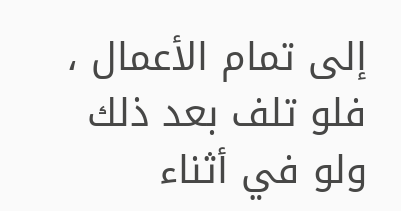إلى تمام الأعمال ، فلو تلف بعد ذلك ولو في أثناء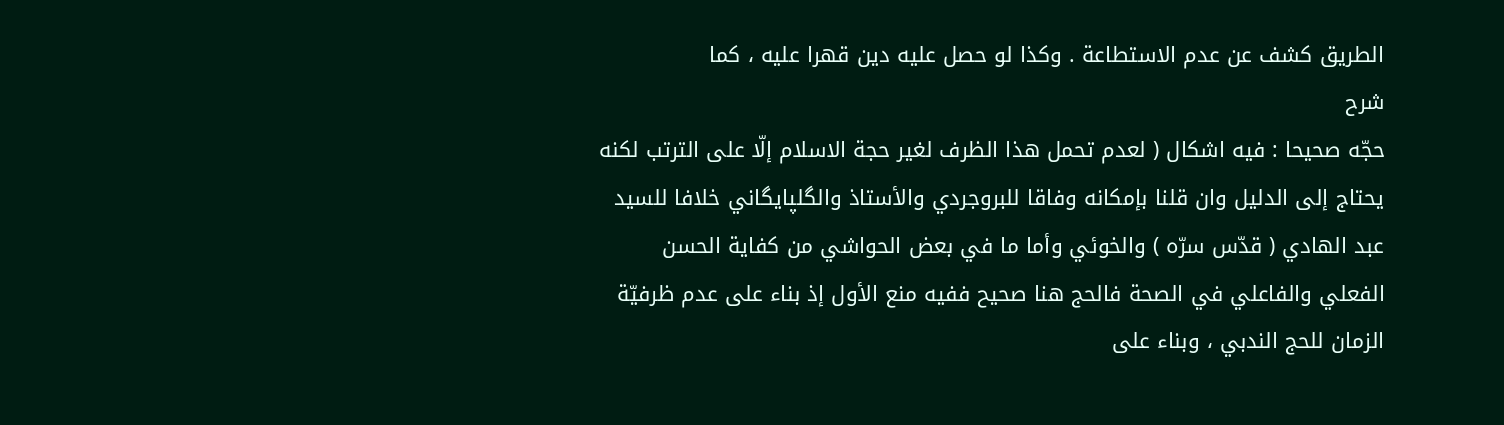الطريق كشف عن عدم الاستطاعة . وكذا لو حصل عليه دين قهرا عليه ، كما
شرح
حجّه صحيحا : فيه اشكال ( لعدم تحمل هذا الظرف لغير حجة الاسلام إلّا على الترتب لكنه يحتاج إلى الدليل وان قلنا بإمكانه وفاقا للبروجردي والأستاذ والگلپايگاني خلافا للسيد عبد الهادي ( قدّس سرّه ) والخوئي وأما ما في بعض الحواشي من كفاية الحسن الفعلي والفاعلي في الصحة فالحج هنا صحيح ففيه منع الأول إذ بناء على عدم ظرفيّة الزمان للحج الندبي ، وبناء على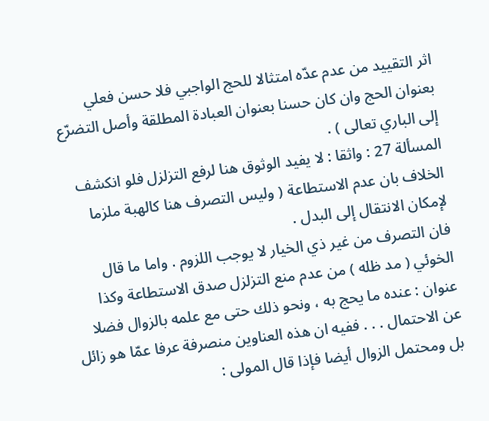اثر التقييد من عدم عدّه امتثالا للحج الواجبي فلا حسن فعلي بعنوان الحج وان كان حسنا بعنوان العبادة المطلقة وأصل التضرّع إلى الباري تعالى ) .
المسألة 27 : واثقا : لا يفيد الوثوق هنا لرفع التزلزل فلو انكشف الخلاف بان عدم الاستطاعة ( وليس التصرف هنا كالهبة ملزما لإمكان الانتقال إلى البدل .
فان التصرف من غير ذي الخيار لا يوجب اللزوم . واما ما قال الخوئي ( مد ظله ) من عدم منع التزلزل صدق الاستطاعة وكذا عنوان : عنده ما يحج به ، ونحو ذلك حتى مع علمه بالزوال فضلا عن الاحتمال . . . ففيه ان هذه العناوين منصرفة عرفا عمّا هو زائل بل ومحتمل الزوال أيضا فإذا قال المولى :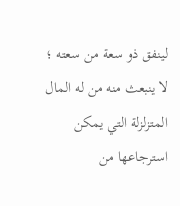لينفق ذو سعة من سعته ؛ لا ينبعث منه من له المال المتزلزلة التي يمكن استرجاعها من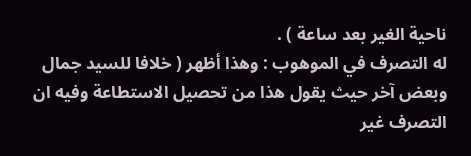ناحية الغير بعد ساعة ) .
له التصرف في الموهوب : وهذا أظهر ( خلافا للسيد جمال وبعض آخر حيث يقول هذا من تحصيل الاستطاعة وفيه ان التصرف غير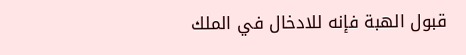قبول الهبة فإنه للادخال في الملك